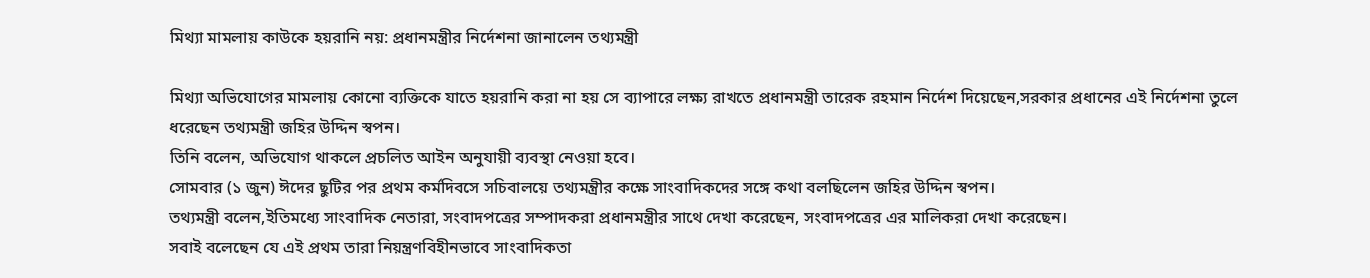মিথ্যা মামলায় কাউকে হয়রানি নয়: প্রধানমন্ত্রীর নির্দেশনা জানালেন তথ্যমন্ত্রী

মিথ্যা অভিযোগের মামলায় কোনো ব্যক্তিকে যাতে হয়রানি করা না হয় সে ব্যাপারে লক্ষ্য রাখতে প্রধানমন্ত্রী তারেক রহমান নির্দেশ দিয়েছেন,সরকার প্রধানের এই নির্দেশনা তুলে ধরেছেন তথ্যমন্ত্রী জহির উদ্দিন স্বপন।
তিনি বলেন, অভিযোগ থাকলে প্রচলিত আইন অনুযায়ী ব্যবস্থা নেওয়া হবে।
সোমবার (১ জুন) ঈদের ছুটির পর প্রথম কর্মদিবসে সচিবালয়ে তথ্যমন্ত্রীর কক্ষে সাংবাদিকদের সঙ্গে কথা বলছিলেন জহির উদ্দিন স্বপন।
তথ্যমন্ত্রী বলেন,ইতিমধ্যে সাংবাদিক নেতারা, সংবাদপত্রের সম্পাদকরা প্রধানমন্ত্রীর সাথে দেখা করেছেন, সংবাদপত্রের এর মালিকরা দেখা করেছেন।
সবাই বলেছেন যে এই প্রথম তারা নিয়ন্ত্রণবিহীনভাবে সাংবাদিকতা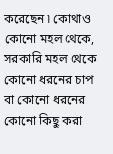করেছেন ৷ কোথাও কোনো মহল থেকে, সরকারি মহল থেকে কোনো ধরনের চাপ বা কোনো ধরনের কোনো কিছু করা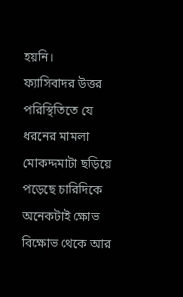হয়নি।
ফ্যাসিবাদর উত্তর পরিস্থিতিতে যে ধরনের মামলা মোকদ্দমাটা ছড়িয়ে পড়েছে চারিদিকে অনেকটাই ক্ষোভ বিক্ষোভ থেকে আর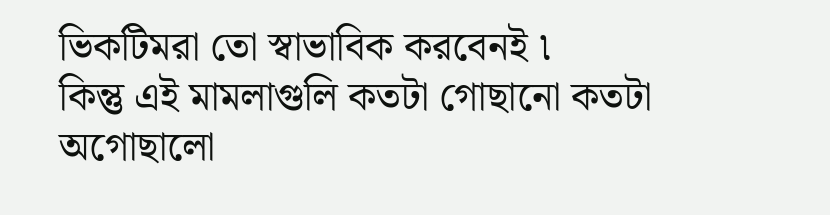ভিকটিমরা তো স্বাভাবিক করবেনই ৷
কিন্তু এই মামলাগুলি কতটা গোছানো কতটা অগোছালো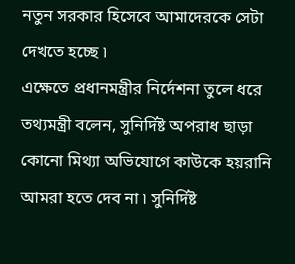নতুন সরকার হিসেবে আমাদেরকে সেটা দেখতে হচ্ছে ৷
এক্ষেতে প্রধানমন্ত্রীর নির্দেশনা তুলে ধরে তথ্যমন্ত্রী বলেন, সুনির্দিষ্ট অপরাধ ছাড়া কোনো মিথ্যা অভিযোগে কাউকে হয়রানি আমরা হতে দেব না ৷ সুনির্দিষ্ট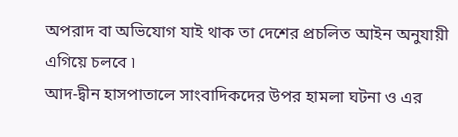অপরাদ বা অভিযোগ যাই থাক তা দেশের প্রচলিত আইন অনুযায়ী এগিয়ে চলবে ৷
আদ-দ্বীন হাসপাতালে সাংবাদিকদের উপর হামলা ঘটনা ও এর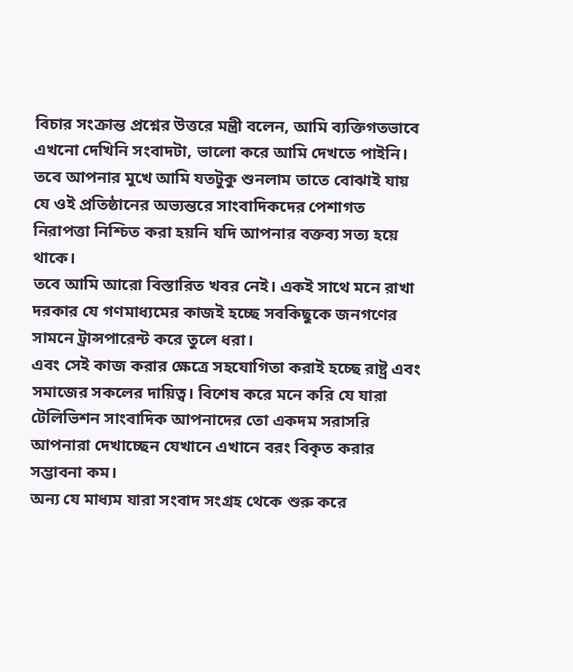বিচার সংক্রান্ত প্রশ্নের উত্তরে মন্ত্রী বলেন, আমি ব্যক্তিগতভাবে এখনো দেখিনি সংবাদটা, ভালো করে আমি দেখতে পাইনি।
তবে আপনার মুখে আমি যতটুকু শুনলাম তাতে বোঝাই যায় যে ওই প্রতিষ্ঠানের অভ্যন্তরে সাংবাদিকদের পেশাগত নিরাপত্তা নিশ্চিত করা হয়নি যদি আপনার বক্তব্য সত্য হয়ে থাকে।
তবে আমি আরো বিস্তারিত খবর নেই। একই সাথে মনে রাখা দরকার যে গণমাধ্যমের কাজই হচ্ছে সবকিছুকে জনগণের সামনে ট্রান্সপারেন্ট করে তুলে ধরা।
এবং সেই কাজ করার ক্ষেত্রে সহযোগিতা করাই হচ্ছে রাষ্ট্র এবং সমাজের সকলের দায়িত্ব। বিশেষ করে মনে করি যে যারা টেলিভিশন সাংবাদিক আপনাদের তো একদম সরাসরি আপনারা দেখাচ্ছেন যেখানে এখানে বরং বিকৃত করার সম্ভাবনা কম।
অন্য যে মাধ্যম যারা সংবাদ সংগ্রহ থেকে শুরু করে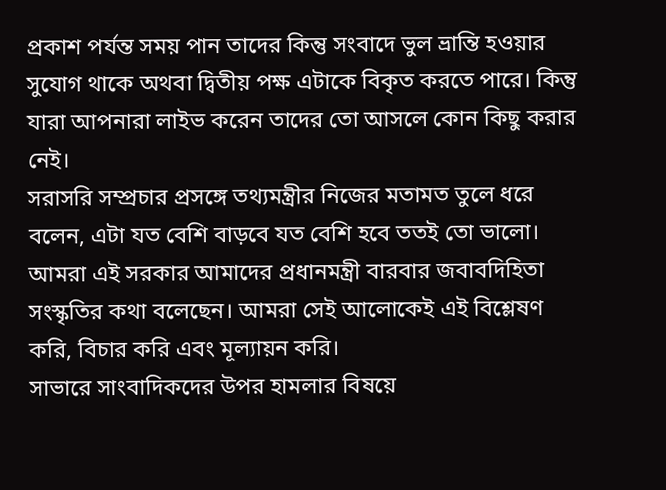প্রকাশ পর্যন্ত সময় পান তাদের কিন্তু সংবাদে ভুল ভ্রান্তি হওয়ার সুযোগ থাকে অথবা দ্বিতীয় পক্ষ এটাকে বিকৃত করতে পারে। কিন্তু যারা আপনারা লাইভ করেন তাদের তো আসলে কোন কিছু করার নেই।
সরাসরি সম্প্রচার প্রসঙ্গে তথ্যমন্ত্রীর নিজের মতামত তুলে ধরে বলেন, এটা যত বেশি বাড়বে যত বেশি হবে ততই তো ভালো। আমরা এই সরকার আমাদের প্রধানমন্ত্রী বারবার জবাবদিহিতা সংস্কৃতির কথা বলেছেন। আমরা সেই আলোকেই এই বিশ্লেষণ করি, বিচার করি এবং মূল্যায়ন করি।
সাভারে সাংবাদিকদের উপর হামলার বিষয়ে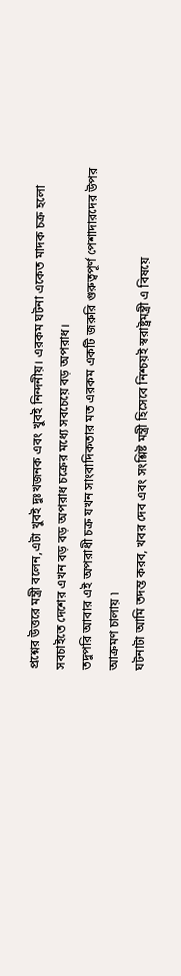প্রশ্নের উত্তরে মন্ত্রী বলেন,এটা খুবই দুঃখজনক এবং খুবই নিন্দনীয়। এরকম ঘটনা একেত মাদক চক্র হলো সবচাইতে দেশের এখন বড় বড় অপরাধ চক্রের মধ্যে সবচেয়ে বড় অপরাধ।
তদুপরি আবার এই অপরাধী চক্র যখন সাংবাদিকতার মত এরকম একটি জরুরি গুরুত্বপূর্ণ পেশাদারদের উপর আক্রমণ চালায় ৷
ঘটনাটা আমি তদন্ত করব, খবর দেব এবং সংশ্লিষ্ট মন্ত্রী হিসেবে নিশ্চয়ই স্বরাষ্ট্রমন্ত্রী এ বিষয়ে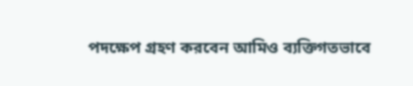পদক্ষেপ গ্রহণ করবেন আমিও ব্যক্তিগতভাবে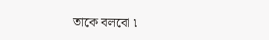তাকে বলবো ৷